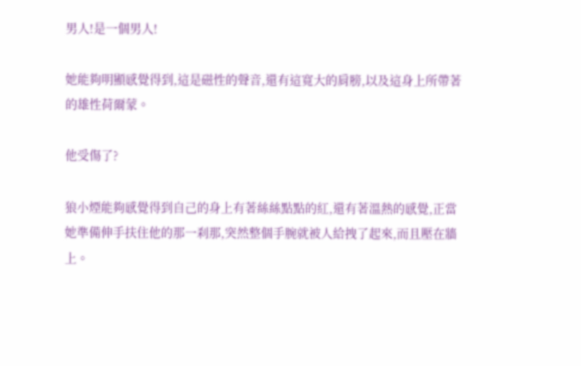男人!是一個男人!

她能夠明顯感覺得到,這是磁性的聲音,還有這寬大的肩膀,以及這身上所帶著的雄性荷爾蒙。

他受傷了?

狼小煙能夠感覺得到自己的身上有著絲絲點點的紅,還有著溫熱的感覺,正當她準備伸手扶住他的那一刹那,突然整個手腕就被人給拽了起來,而且壓在牆上。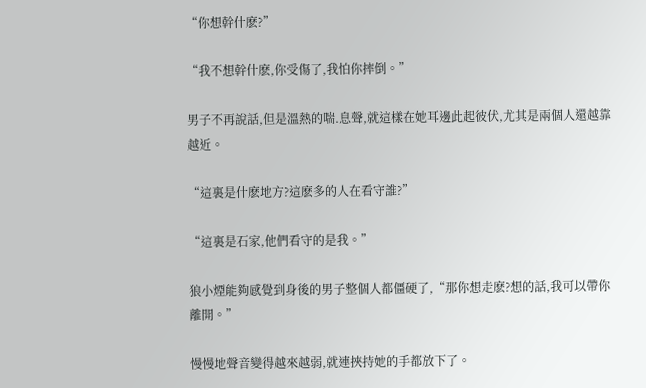“你想幹什麽?”

“我不想幹什麽,你受傷了,我怕你摔倒。”

男子不再說話,但是溫熱的喘.息聲,就這樣在她耳邊此起彼伏,尤其是兩個人還越靠越近。

“這裏是什麽地方?這麽多的人在看守誰?”

“這裏是石家,他們看守的是我。”

狼小煙能夠感覺到身後的男子整個人都僵硬了,“那你想走麽?想的話,我可以帶你離開。”

慢慢地聲音變得越來越弱,就連挾持她的手都放下了。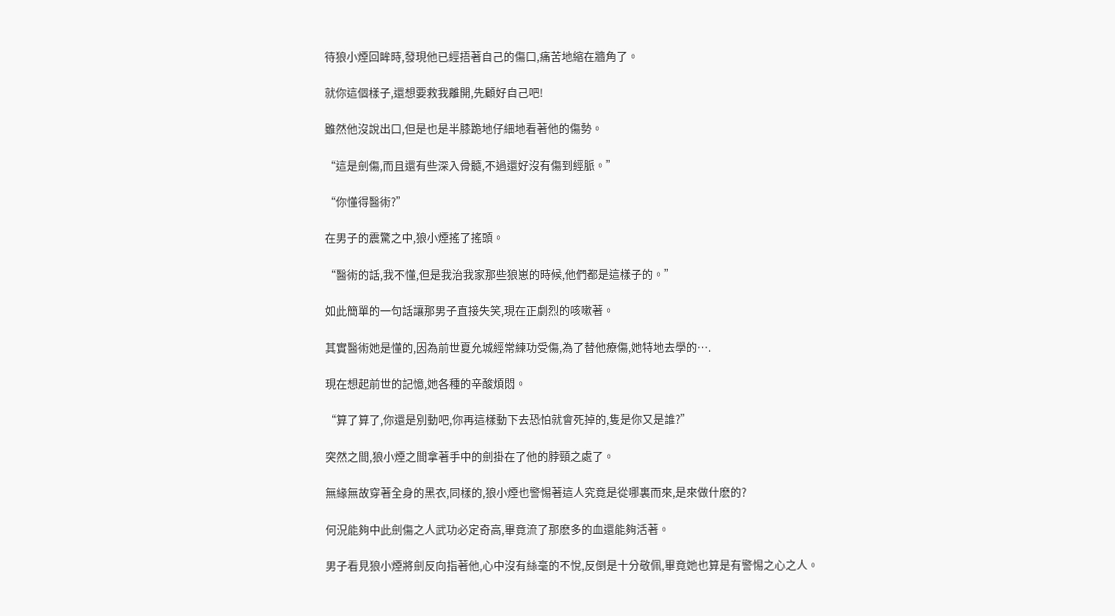待狼小煙回眸時,發現他已經捂著自己的傷口,痛苦地縮在牆角了。

就你這個樣子,還想要救我離開,先顧好自己吧!

雖然他沒說出口,但是也是半膝跪地仔細地看著他的傷勢。

“這是劍傷,而且還有些深入骨髓,不過還好沒有傷到經脈。”

“你懂得醫術?”

在男子的震驚之中,狼小煙搖了搖頭。

“醫術的話,我不懂,但是我治我家那些狼崽的時候,他們都是這樣子的。”

如此簡單的一句話讓那男子直接失笑,現在正劇烈的咳嗽著。

其實醫術她是懂的,因為前世夏允城經常練功受傷,為了替他療傷,她特地去學的….

現在想起前世的記憶,她各種的辛酸煩悶。

“算了算了,你還是別動吧,你再這樣動下去恐怕就會死掉的,隻是你又是誰?”

突然之間,狼小煙之間拿著手中的劍掛在了他的脖頸之處了。

無緣無故穿著全身的黑衣,同樣的,狼小煙也警惕著這人究竟是從哪裏而來,是來做什麽的?

何況能夠中此劍傷之人武功必定奇高,畢竟流了那麽多的血還能夠活著。

男子看見狼小煙將劍反向指著他,心中沒有絲毫的不悅,反倒是十分敬佩,畢竟她也算是有警惕之心之人。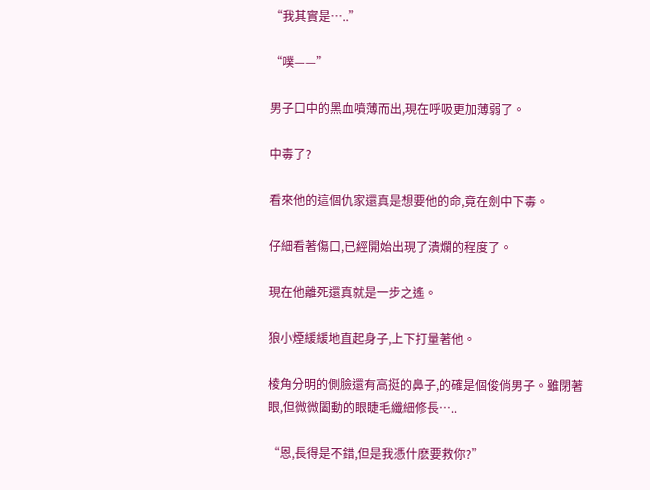“我其實是…..”

“噗——”

男子口中的黑血噴薄而出,現在呼吸更加薄弱了。

中毒了?

看來他的這個仇家還真是想要他的命,竟在劍中下毒。

仔細看著傷口,已經開始出現了潰爛的程度了。

現在他離死還真就是一步之遙。

狼小煙緩緩地直起身子,上下打量著他。

棱角分明的側臉還有高挺的鼻子,的確是個俊俏男子。雖閉著眼,但微微闔動的眼睫毛纖細修長…..

“恩,長得是不錯,但是我憑什麽要救你?”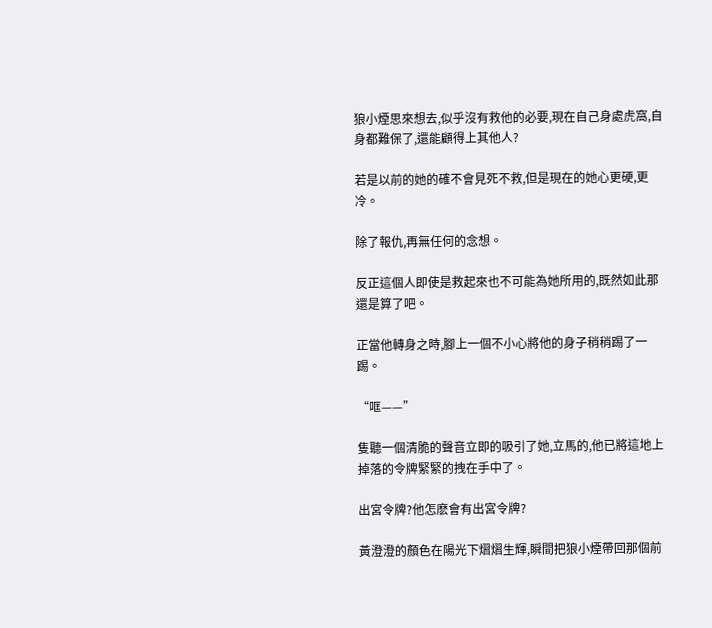狼小煙思來想去,似乎沒有救他的必要,現在自己身處虎窩,自身都難保了,還能顧得上其他人?

若是以前的她的確不會見死不救,但是現在的她心更硬,更冷。

除了報仇,再無任何的念想。

反正這個人即使是救起來也不可能為她所用的,既然如此那還是算了吧。

正當他轉身之時,腳上一個不小心將他的身子稍稍踢了一踢。

“哐——”

隻聽一個清脆的聲音立即的吸引了她,立馬的,他已將這地上掉落的令牌緊緊的拽在手中了。

出宮令牌?他怎麽會有出宮令牌?

黃澄澄的顏色在陽光下熠熠生輝,瞬間把狼小煙帶回那個前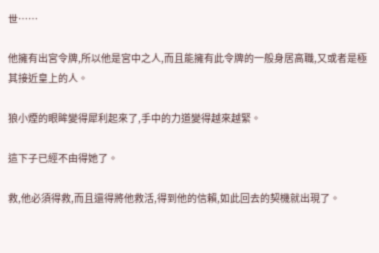世……

他擁有出宮令牌,所以他是宮中之人,而且能擁有此令牌的一般身居高職,又或者是極其接近皇上的人。

狼小煙的眼眸變得犀利起來了,手中的力道變得越來越緊。

這下子已經不由得她了。

救,他必須得救,而且還得將他救活,得到他的信賴,如此回去的契機就出現了。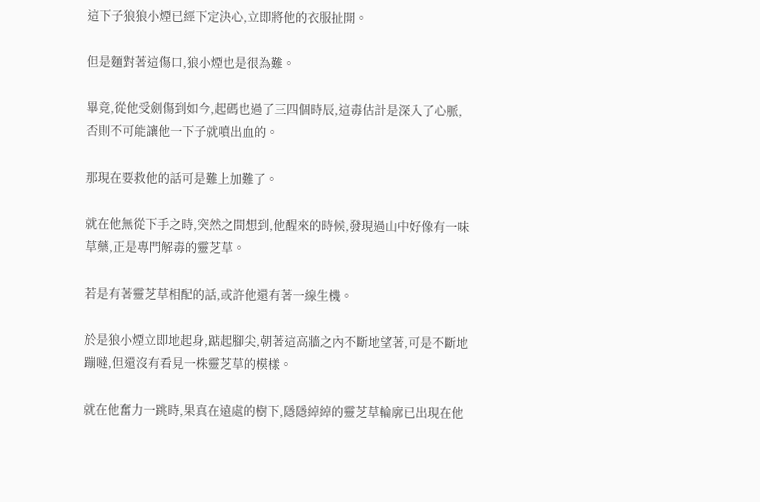這下子狼狼小煙已經下定決心,立即將他的衣服扯開。

但是麵對著這傷口,狼小煙也是很為難。

畢竟,從他受劍傷到如今,起碼也過了三四個時辰,這毒估計是深入了心脈,否則不可能讓他一下子就噴出血的。

那現在要救他的話可是難上加難了。

就在他無從下手之時,突然之間想到,他醒來的時候,發現過山中好像有一味草藥,正是專門解毒的靈芝草。

若是有著靈芝草相配的話,或許他還有著一線生機。

於是狼小煙立即地起身,踮起腳尖,朝著這高牆之內不斷地望著,可是不斷地蹦噠,但還沒有看見一株靈芝草的模樣。

就在他奮力一跳時,果真在遠處的樹下,隱隱綽綽的靈芝草輪廓已出現在他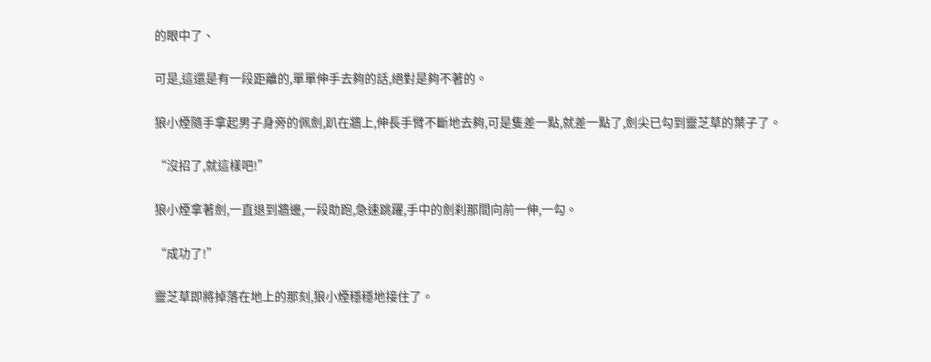的眼中了、

可是,這還是有一段距離的,單單伸手去夠的話,絕對是夠不著的。

狼小煙隨手拿起男子身旁的佩劍,趴在牆上,伸長手臂不斷地去夠,可是隻差一點,就差一點了,劍尖已勾到靈芝草的葉子了。

“沒招了,就這樣吧!”

狼小煙拿著劍,一直退到牆邊,一段助跑,急速跳躍,手中的劍刹那間向前一伸,一勾。

“成功了!”

靈芝草即將掉落在地上的那刻,狼小煙穩穩地接住了。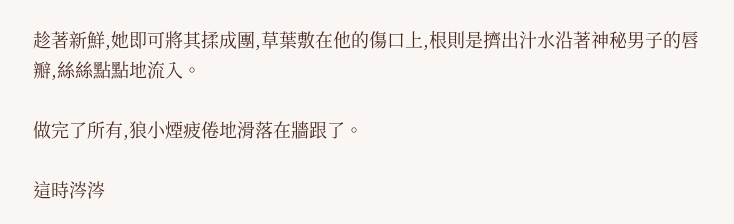趁著新鮮,她即可將其揉成團,草葉敷在他的傷口上,根則是擠出汁水沿著神秘男子的唇瓣,絲絲點點地流入。

做完了所有,狼小煙疲倦地滑落在牆跟了。

這時涔涔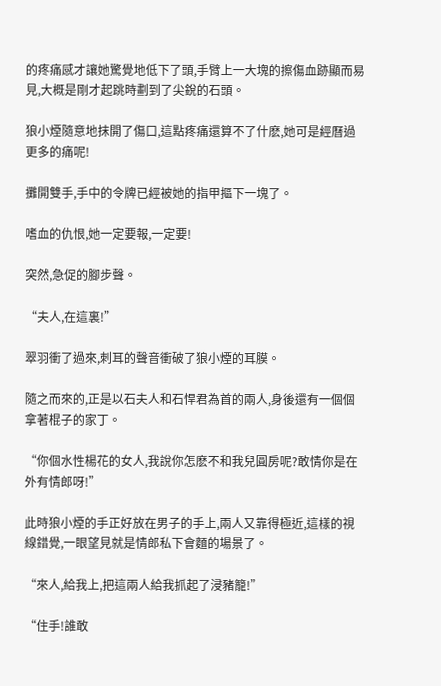的疼痛感才讓她驚覺地低下了頭,手臂上一大塊的擦傷血跡顯而易見,大概是剛才起跳時劃到了尖銳的石頭。

狼小煙隨意地抹開了傷口,這點疼痛還算不了什麽,她可是經曆過更多的痛呢!

攤開雙手,手中的令牌已經被她的指甲摳下一塊了。

嗜血的仇恨,她一定要報,一定要!

突然,急促的腳步聲。

“夫人,在這裏!”

翠羽衝了過來,刺耳的聲音衝破了狼小煙的耳膜。

隨之而來的,正是以石夫人和石悍君為首的兩人,身後還有一個個拿著棍子的家丁。

“你個水性楊花的女人,我說你怎麽不和我兒圓房呢?敢情你是在外有情郎呀!”

此時狼小煙的手正好放在男子的手上,兩人又靠得極近,這樣的視線錯覺,一眼望見就是情郎私下會麵的場景了。

“來人,給我上,把這兩人給我抓起了浸豬籠!”

“住手!誰敢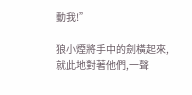動我!”

狼小煙將手中的劍橫起來,就此地對著他們,一聲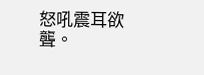怒吼震耳欲聾。